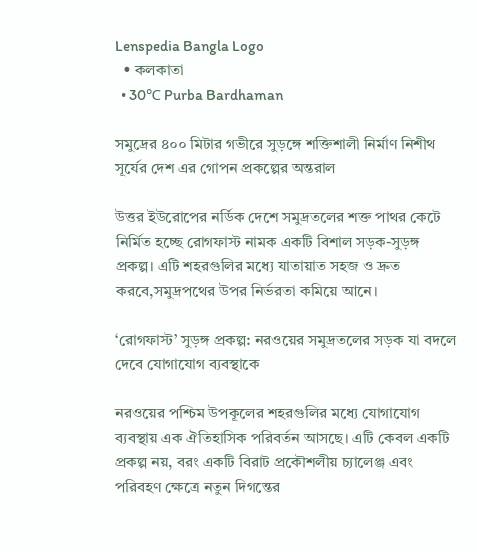Lenspedia Bangla Logo
  • কলকাতা
  • 30℃ Purba Bardhaman

সমুদ্রের ৪০০ মিটার গভীরে সুড়ঙ্গে শক্তিশালী নির্মাণ নিশীথ সূর্যের দেশ এর গোপন প্রকল্পের অন্তরাল

উত্তর ইউরোপের নর্ডিক দেশে সমুদ্রতলের শক্ত পাথর কেটে নির্মিত হচ্ছে রোগফাস্ট নামক একটি বিশাল সড়ক-সুড়ঙ্গ প্রকল্প। এটি শহরগুলির মধ্যে যাতায়াত সহজ ও দ্রুত করবে,সমুদ্রপথের উপর নির্ভরতা কমিয়ে আনে।

‘রোগফাস্ট’ সুড়ঙ্গ প্রকল্প: নরওয়ের সমুদ্রতলের সড়ক যা বদলে দেবে যোগাযোগ ব্যবস্থাকে

নরওয়ের পশ্চিম উপকূলের শহরগুলির মধ্যে যোগাযোগ ব্যবস্থায় এক ঐতিহাসিক পরিবর্তন আসছে। এটি কেবল একটি প্রকল্প নয়, বরং একটি বিরাট প্রকৌশলীয় চ্যালেঞ্জ এবং পরিবহণ ক্ষেত্রে নতুন দিগন্তের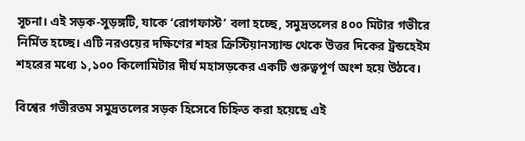সূচনা। এই সড়ক-সুড়ঙ্গটি, যাকে ‘রোগফাস্ট’ বলা হচ্ছে, সমুদ্রতলের ৪০০ মিটার গভীরে নির্মিত হচ্ছে। এটি নরওয়ের দক্ষিণের শহর ক্রিস্টিয়ানস্যান্ড থেকে উত্তর দিকের ট্রন্ডহেইম শহরের মধ্যে ১,১০০ কিলোমিটার দীর্ঘ মহাসড়কের একটি গুরুত্বপূর্ণ অংশ হয়ে উঠবে।

বিশ্বের গভীরতম সমুদ্রতলের সড়ক হিসেবে চিহ্নিত করা হয়েছে এই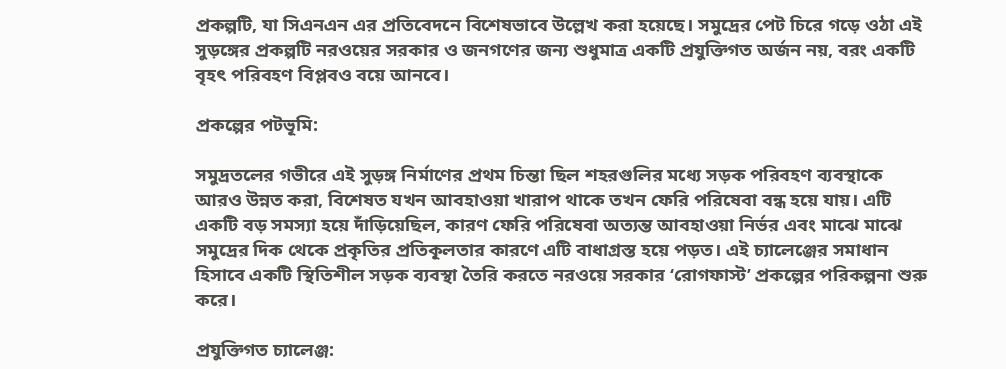প্রকল্পটি, যা সিএনএন এর প্রতিবেদনে বিশেষভাবে উল্লেখ করা হয়েছে। সমুদ্রের পেট চিরে গড়ে ওঠা এই সুড়ঙ্গের প্রকল্পটি নরওয়ের সরকার ও জনগণের জন্য শুধুমাত্র একটি প্রযুক্তিগত অর্জন নয়, বরং একটি বৃহৎ পরিবহণ বিপ্লবও বয়ে আনবে।

প্রকল্পের পটভূমি:

সমুদ্রতলের গভীরে এই সুড়ঙ্গ নির্মাণের প্রথম চিন্তা ছিল শহরগুলির মধ্যে সড়ক পরিবহণ ব্যবস্থাকে আরও উন্নত করা, বিশেষত যখন আবহাওয়া খারাপ থাকে তখন ফেরি পরিষেবা বন্ধ হয়ে যায়। এটি একটি বড় সমস্যা হয়ে দাঁড়িয়েছিল, কারণ ফেরি পরিষেবা অত্যন্ত আবহাওয়া নির্ভর এবং মাঝে মাঝে সমুদ্রের দিক থেকে প্রকৃতির প্রতিকূলতার কারণে এটি বাধাগ্রস্ত হয়ে পড়ত। এই চ্যালেঞ্জের সমাধান হিসাবে একটি স্থিতিশীল সড়ক ব্যবস্থা তৈরি করতে নরওয়ে সরকার ‘রোগফাস্ট’ প্রকল্পের পরিকল্পনা শুরু করে।

প্রযুক্তিগত চ্যালেঞ্জ: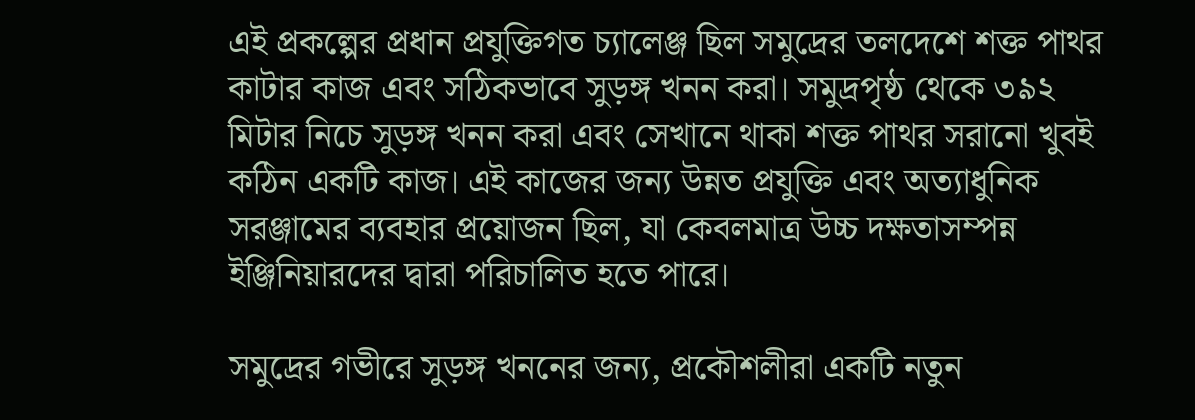এই প্রকল্পের প্রধান প্রযুক্তিগত চ্যালেঞ্জ ছিল সমুদ্রের তলদেশে শক্ত পাথর কাটার কাজ এবং সঠিকভাবে সুড়ঙ্গ খনন করা। সমুদ্রপৃষ্ঠ থেকে ৩৯২ মিটার নিচে সুড়ঙ্গ খনন করা এবং সেখানে থাকা শক্ত পাথর সরানো খুবই কঠিন একটি কাজ। এই কাজের জন্য উন্নত প্রযুক্তি এবং অত্যাধুনিক সরঞ্জামের ব্যবহার প্রয়োজন ছিল, যা কেবলমাত্র উচ্চ দক্ষতাসম্পন্ন ইঞ্জিনিয়ারদের দ্বারা পরিচালিত হতে পারে।

সমুদ্রের গভীরে সুড়ঙ্গ খননের জন্য, প্রকৌশলীরা একটি নতুন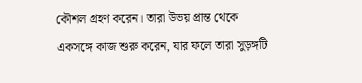কৌশল গ্রহণ করেন। তারা উভয় প্রান্ত থেকে একসঙ্গে কাজ শুরু করেন, যার ফলে তারা সুড়ঙ্গটি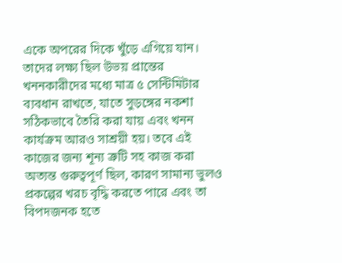একে অপরের দিকে খুঁড়ে এগিয়ে যান। তাদের লক্ষ্য ছিল উভয় প্রান্তের খননকারীদের মধ্যে মাত্র ৫ সেন্টিমিটার ব্যবধান রাখতে, যাতে সুড়ঙ্গের নকশা সঠিকভাবে তৈরি করা যায় এবং খনন কার্যক্রম আরও সাশ্রয়ী হয়। তবে এই কাজের জন্য শূন্য ত্রুটি সহ কাজ করা অত্যন্ত গুরুত্বপূর্ণ ছিল, কারণ সামান্য ভুলও প্রকল্পের খরচ বৃদ্ধি করতে পারে এবং তা বিপদজনক হতে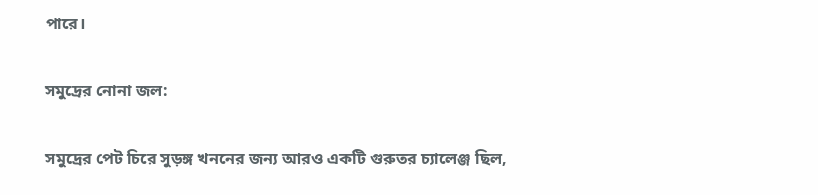পারে।

সমুদ্রের নোনা জল:

সমুদ্রের পেট চিরে সুড়ঙ্গ খননের জন্য আরও একটি গুরুতর চ্যালেঞ্জ ছিল,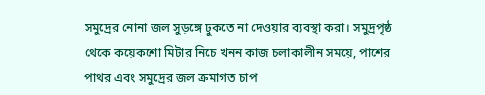সমুদ্রের নোনা জল সুড়ঙ্গে ঢুকতে না দেওয়ার ব্যবস্থা করা। সমুদ্রপৃষ্ঠ থেকে কয়েকশো মিটার নিচে খনন কাজ চলাকালীন সময়ে, পাশের পাথর এবং সমুদ্রের জল ক্রমাগত চাপ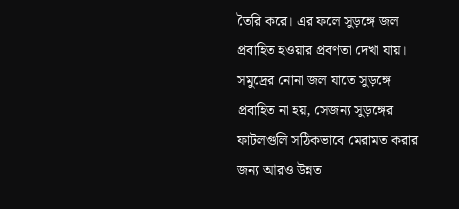তৈরি করে। এর ফলে সুড়ঙ্গে জল প্রবাহিত হওয়ার প্রবণতা দেখা যায়। সমুদ্রের নোনা জল যাতে সুড়ঙ্গে প্রবাহিত না হয়, সেজন্য সুড়ঙ্গের ফাটলগুলি সঠিকভাবে মেরামত করার জন্য আরও উন্নত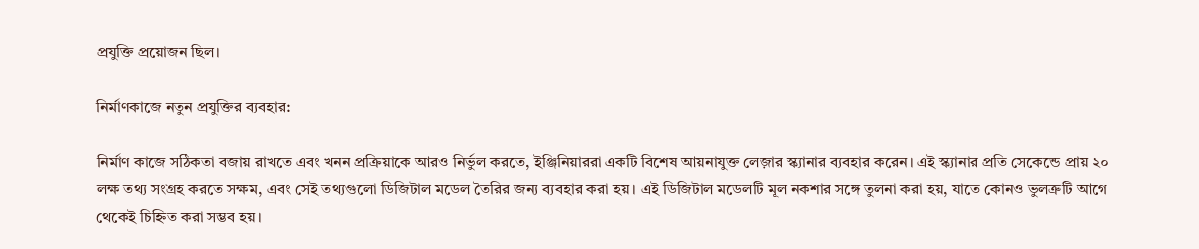প্রযুক্তি প্রয়োজন ছিল।

নির্মাণকাজে নতুন প্রযুক্তির ব্যবহার:

নির্মাণ কাজে সঠিকতা বজায় রাখতে এবং খনন প্রক্রিয়াকে আরও নির্ভুল করতে, ইঞ্জিনিয়াররা একটি বিশেষ আয়নাযুক্ত লেজ়ার স্ক্যানার ব্যবহার করেন। এই স্ক্যানার প্রতি সেকেন্ডে প্রায় ২০ লক্ষ তথ্য সংগ্রহ করতে সক্ষম, এবং সেই তথ্যগুলো ডিজিটাল মডেল তৈরির জন্য ব্যবহার করা হয়। এই ডিজিটাল মডেলটি মূল নকশার সঙ্গে তুলনা করা হয়, যাতে কোনও ভুলত্রুটি আগে থেকেই চিহ্নিত করা সম্ভব হয়।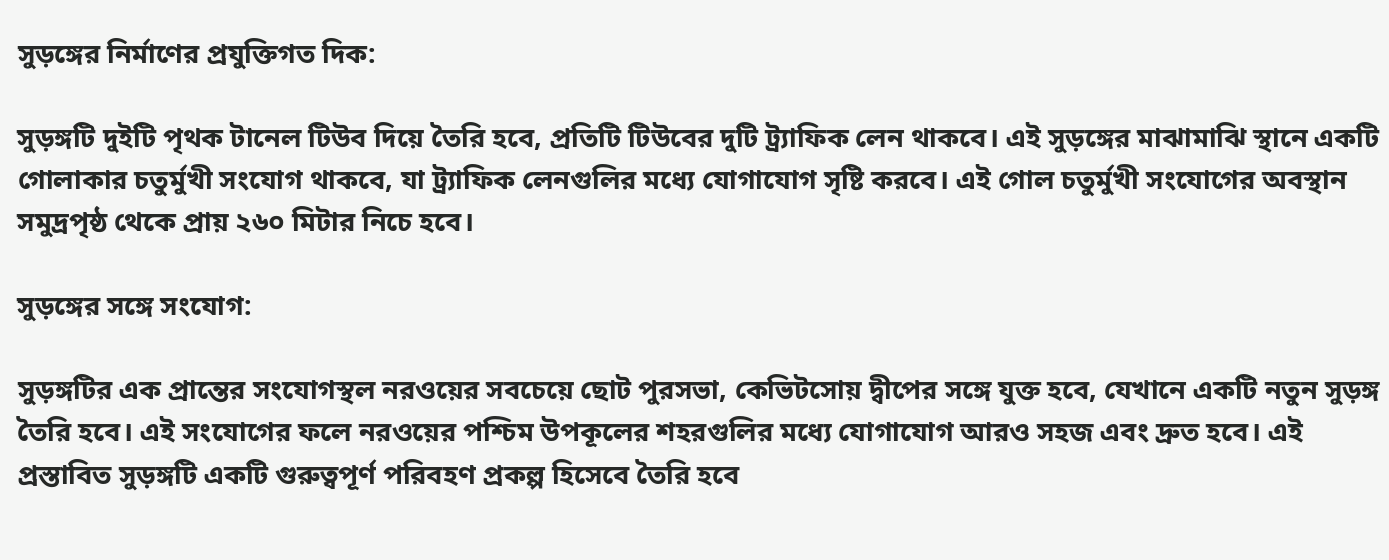সুড়ঙ্গের নির্মাণের প্রযুক্তিগত দিক:

সুড়ঙ্গটি দুইটি পৃথক টানেল টিউব দিয়ে তৈরি হবে, প্রতিটি টিউবের দুটি ট্র্যাফিক লেন থাকবে। এই সুড়ঙ্গের মাঝামাঝি স্থানে একটি গোলাকার চতুর্মুখী সংযোগ থাকবে, যা ট্র্যাফিক লেনগুলির মধ্যে যোগাযোগ সৃষ্টি করবে। এই গোল চতুর্মুখী সংযোগের অবস্থান সমুদ্রপৃষ্ঠ থেকে প্রায় ২৬০ মিটার নিচে হবে।

সুড়ঙ্গের সঙ্গে সংযোগ:

সুড়ঙ্গটির এক প্রান্তের সংযোগস্থল নরওয়ের সবচেয়ে ছোট পুরসভা, কেভিটসোয় দ্বীপের সঙ্গে যুক্ত হবে, যেখানে একটি নতুন সুড়ঙ্গ তৈরি হবে। এই সংযোগের ফলে নরওয়ের পশ্চিম উপকূলের শহরগুলির মধ্যে যোগাযোগ আরও সহজ এবং দ্রুত হবে। এই প্রস্তাবিত সুড়ঙ্গটি একটি গুরুত্বপূর্ণ পরিবহণ প্রকল্প হিসেবে তৈরি হবে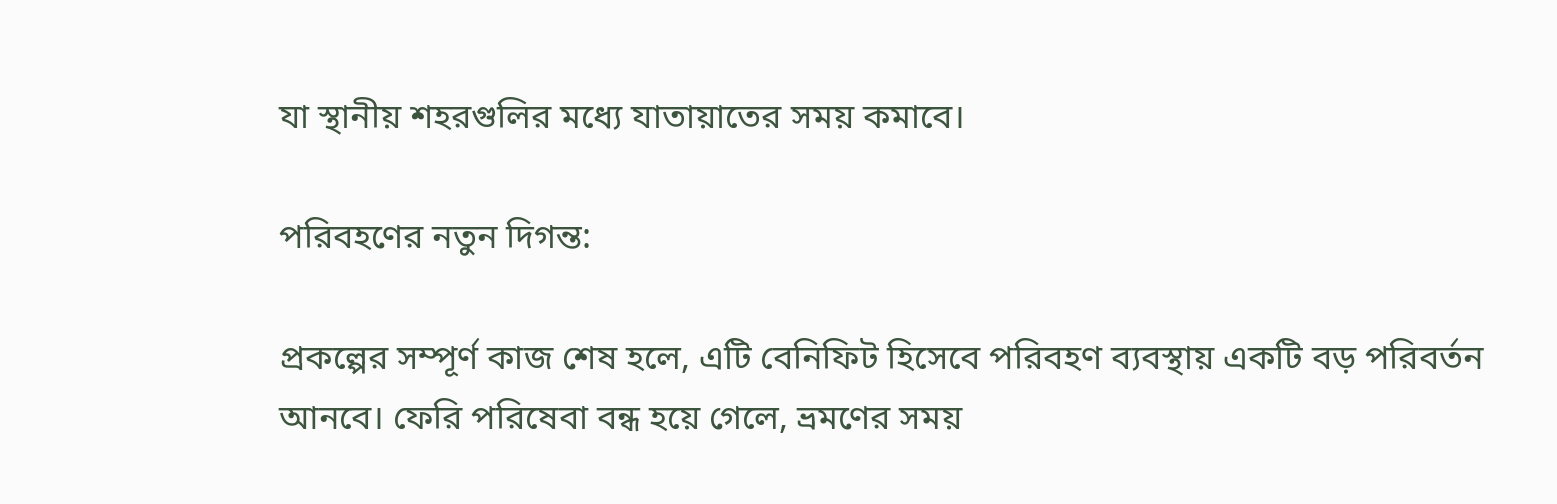যা স্থানীয় শহরগুলির মধ্যে যাতায়াতের সময় কমাবে।

পরিবহণের নতুন দিগন্ত:

প্রকল্পের সম্পূর্ণ কাজ শেষ হলে, এটি বেনিফিট হিসেবে পরিবহণ ব্যবস্থায় একটি বড় পরিবর্তন আনবে। ফেরি পরিষেবা বন্ধ হয়ে গেলে, ভ্রমণের সময়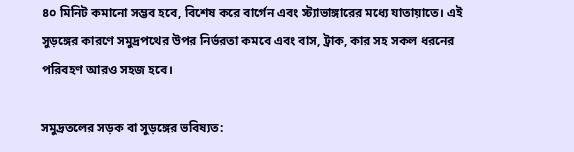৪০ মিনিট কমানো সম্ভব হবে, বিশেষ করে বার্গেন এবং স্ট্যাভাঙ্গারের মধ্যে যাতায়াতে। এই সুড়ঙ্গের কারণে সমুদ্রপথের উপর নির্ভরতা কমবে এবং বাস, ট্রাক, কার সহ সকল ধরনের পরিবহণ আরও সহজ হবে।

সমুদ্রতলের সড়ক বা সুড়ঙ্গের ভবিষ্যত: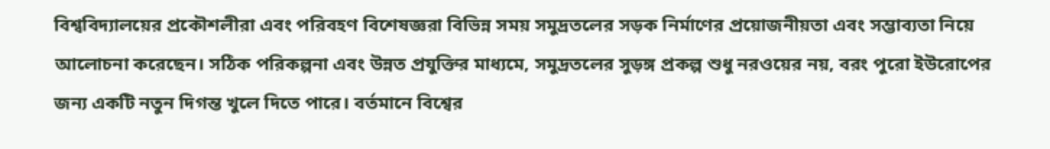বিশ্ববিদ্যালয়ের প্রকৌশলীরা এবং পরিবহণ বিশেষজ্ঞরা বিভিন্ন সময় সমুদ্রতলের সড়ক নির্মাণের প্রয়োজনীয়তা এবং সম্ভাব্যতা নিয়ে আলোচনা করেছেন। সঠিক পরিকল্পনা এবং উন্নত প্রযুক্তির মাধ্যমে, সমুদ্রতলের সুড়ঙ্গ প্রকল্প শুধু নরওয়ের নয়, বরং পুরো ইউরোপের জন্য একটি নতুন দিগন্ত খুলে দিতে পারে। বর্তমানে বিশ্বের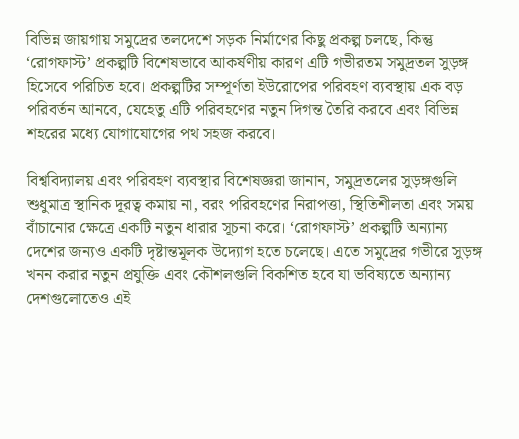বিভিন্ন জায়গায় সমুদ্রের তলদেশে সড়ক নির্মাণের কিছু প্রকল্প চলছে, কিন্তু ‘রোগফাস্ট’ প্রকল্পটি বিশেষভাবে আকর্ষণীয় কারণ এটি গভীরতম সমুদ্রতল সুড়ঙ্গ হিসেবে পরিচিত হবে। প্রকল্পটির সম্পূর্ণতা ইউরোপের পরিবহণ ব্যবস্থায় এক বড় পরিবর্তন আনবে, যেহেতু এটি পরিবহণের নতুন দিগন্ত তৈরি করবে এবং বিভিন্ন শহরের মধ্যে যোগাযোগের পথ সহজ করবে।

বিশ্ববিদ্যালয় এবং পরিবহণ ব্যবস্থার বিশেষজ্ঞরা জানান, সমুদ্রতলের সুড়ঙ্গগুলি শুধুমাত্র স্থানিক দূরত্ব কমায় না, বরং পরিবহণের নিরাপত্তা, স্থিতিশীলতা এবং সময় বাঁচানোর ক্ষেত্রে একটি নতুন ধারার সূচনা করে। ‘রোগফাস্ট’ প্রকল্পটি অন্যান্য দেশের জন্যও একটি দৃষ্টান্তমূলক উদ্যোগ হতে চলেছে। এতে সমুদ্রের গভীরে সুড়ঙ্গ খনন করার নতুন প্রযুক্তি এবং কৌশলগুলি বিকশিত হবে যা ভবিষ্যতে অন্যান্য দেশগুলোতেও এই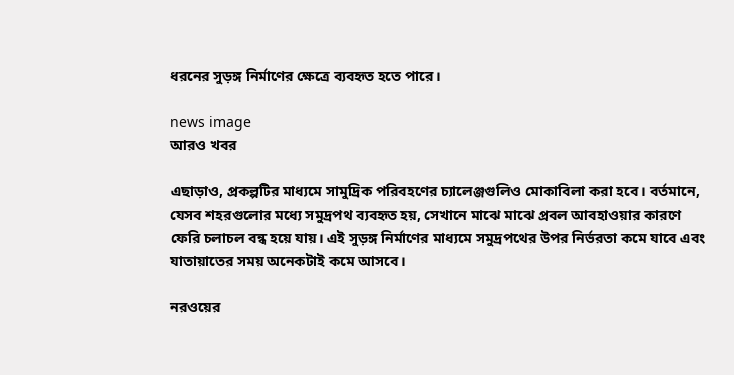ধরনের সুড়ঙ্গ নির্মাণের ক্ষেত্রে ব্যবহৃত হতে পারে।

news image
আরও খবর

এছাড়াও, প্রকল্পটির মাধ্যমে সামুদ্রিক পরিবহণের চ্যালেঞ্জগুলিও মোকাবিলা করা হবে। বর্তমানে, যেসব শহরগুলোর মধ্যে সমুদ্রপথ ব্যবহৃত হয়, সেখানে মাঝে মাঝে প্রবল আবহাওয়ার কারণে ফেরি চলাচল বন্ধ হয়ে যায়। এই সুড়ঙ্গ নির্মাণের মাধ্যমে সমুদ্রপথের উপর নির্ভরতা কমে যাবে এবং যাতায়াতের সময় অনেকটাই কমে আসবে।

নরওয়ের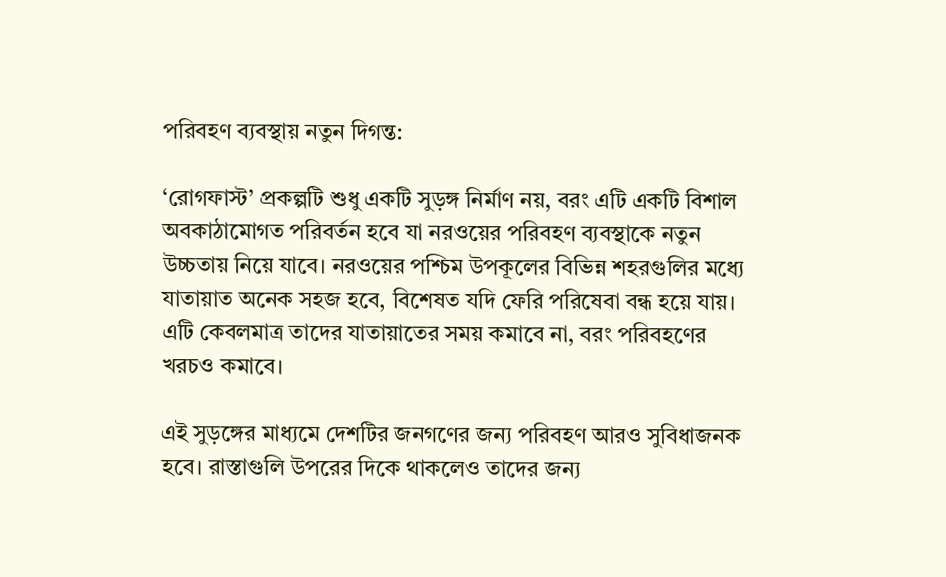পরিবহণ ব্যবস্থায় নতুন দিগন্ত:

‘রোগফাস্ট’ প্রকল্পটি শুধু একটি সুড়ঙ্গ নির্মাণ নয়, বরং এটি একটি বিশাল অবকাঠামোগত পরিবর্তন হবে যা নরওয়ের পরিবহণ ব্যবস্থাকে নতুন উচ্চতায় নিয়ে যাবে। নরওয়ের পশ্চিম উপকূলের বিভিন্ন শহরগুলির মধ্যে যাতায়াত অনেক সহজ হবে, বিশেষত যদি ফেরি পরিষেবা বন্ধ হয়ে যায়। এটি কেবলমাত্র তাদের যাতায়াতের সময় কমাবে না, বরং পরিবহণের খরচও কমাবে।

এই সুড়ঙ্গের মাধ্যমে দেশটির জনগণের জন্য পরিবহণ আরও সুবিধাজনক হবে। রাস্তাগুলি উপরের দিকে থাকলেও তাদের জন্য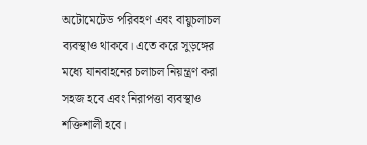অটোমেটেড পরিবহণ এবং বায়ুচলাচল ব্যবস্থাও থাকবে। এতে করে সুড়ঙ্গের মধ্যে যানবাহনের চলাচল নিয়ন্ত্রণ করা সহজ হবে এবং নিরাপত্তা ব্যবস্থাও শক্তিশালী হবে।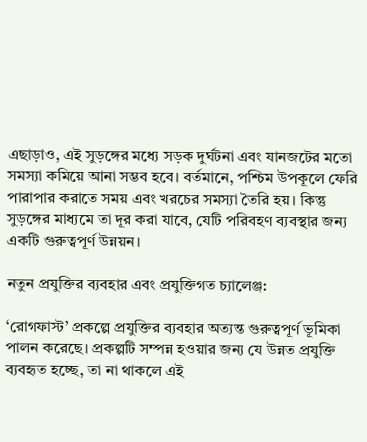এছাড়াও, এই সুড়ঙ্গের মধ্যে সড়ক দুর্ঘটনা এবং যানজটের মতো সমস্যা কমিয়ে আনা সম্ভব হবে। বর্তমানে, পশ্চিম উপকূলে ফেরি পারাপার করাতে সময় এবং খরচের সমস্যা তৈরি হয়। কিন্তু সুড়ঙ্গের মাধ্যমে তা দূর করা যাবে, যেটি পরিবহণ ব্যবস্থার জন্য একটি গুরুত্বপূর্ণ উন্নয়ন।

নতুন প্রযুক্তির ব্যবহার এবং প্রযুক্তিগত চ্যালেঞ্জ:

‘রোগফাস্ট’ প্রকল্পে প্রযুক্তির ব্যবহার অত্যন্ত গুরুত্বপূর্ণ ভূমিকা পালন করেছে। প্রকল্পটি সম্পন্ন হওয়ার জন্য যে উন্নত প্রযুক্তি ব্যবহৃত হচ্ছে, তা না থাকলে এই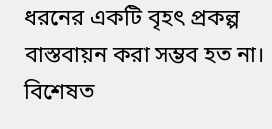ধরনের একটি বৃহৎ প্রকল্প বাস্তবায়ন করা সম্ভব হত না। বিশেষত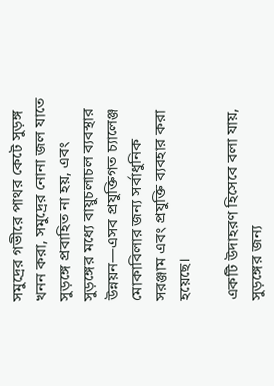সমুদ্রের গভীরে পাথর কেটে সুড়ঙ্গ খনন করা, সমুদ্রের নোনা জল যাতে সুড়ঙ্গে প্রবাহিত না হয়, এবং সুড়ঙ্গের মধ্যে বায়ুচলাচল ব্যবস্থার উন্নয়ন—এসব প্রযুক্তিগত চ্যালেঞ্জ মোকাবিলার জন্য সর্বাধুনিক সরঞ্জাম এবং প্রযুক্তি ব্যবহার করা হয়েছে।

একটি উদাহরণ হিসেবে বলা যায়, সুড়ঙ্গের জন্য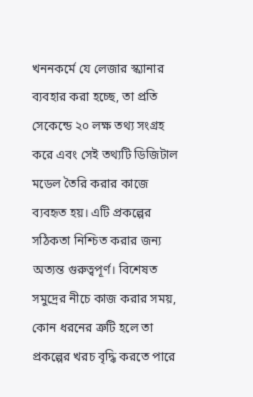খননকর্মে যে লেজার স্ক্যানার ব্যবহার করা হচ্ছে, তা প্রতি সেকেন্ডে ২০ লক্ষ তথ্য সংগ্রহ করে এবং সেই তথ্যটি ডিজিটাল মডেল তৈরি করার কাজে ব্যবহৃত হয়। এটি প্রকল্পের সঠিকতা নিশ্চিত করার জন্য অত্যন্ত গুরুত্বপূর্ণ। বিশেষত সমুদ্রের নীচে কাজ করার সময়, কোন ধরনের ত্রুটি হলে তা প্রকল্পের খরচ বৃদ্ধি করতে পারে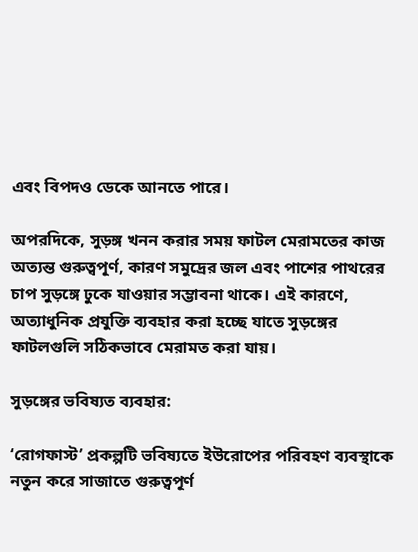এবং বিপদও ডেকে আনতে পারে।

অপরদিকে, সুড়ঙ্গ খনন করার সময় ফাটল মেরামতের কাজ অত্যন্ত গুরুত্বপূর্ণ, কারণ সমুদ্রের জল এবং পাশের পাথরের চাপ সুড়ঙ্গে ঢুকে যাওয়ার সম্ভাবনা থাকে। এই কারণে, অত্যাধুনিক প্রযুক্তি ব্যবহার করা হচ্ছে যাতে সুড়ঙ্গের ফাটলগুলি সঠিকভাবে মেরামত করা যায়।

সুড়ঙ্গের ভবিষ্যত ব্যবহার:

‘রোগফাস্ট’ প্রকল্পটি ভবিষ্যতে ইউরোপের পরিবহণ ব্যবস্থাকে নতুন করে সাজাতে গুরুত্বপূর্ণ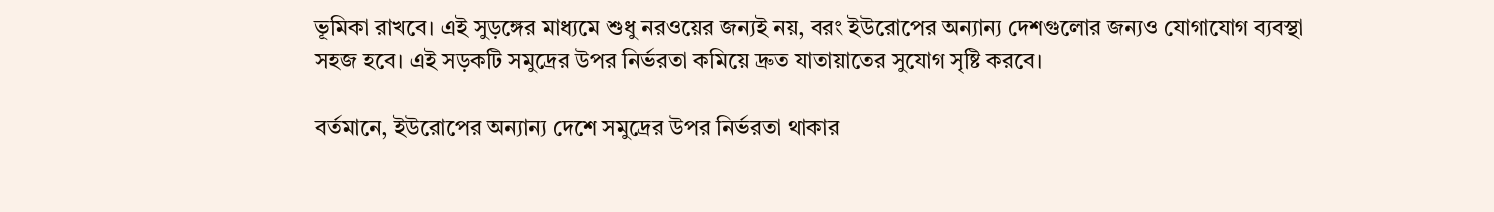ভূমিকা রাখবে। এই সুড়ঙ্গের মাধ্যমে শুধু নরওয়ের জন্যই নয়, বরং ইউরোপের অন্যান্য দেশগুলোর জন্যও যোগাযোগ ব্যবস্থা সহজ হবে। এই সড়কটি সমুদ্রের উপর নির্ভরতা কমিয়ে দ্রুত যাতায়াতের সুযোগ সৃষ্টি করবে।

বর্তমানে, ইউরোপের অন্যান্য দেশে সমুদ্রের উপর নির্ভরতা থাকার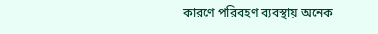কারণে পরিবহণ ব্যবস্থায় অনেক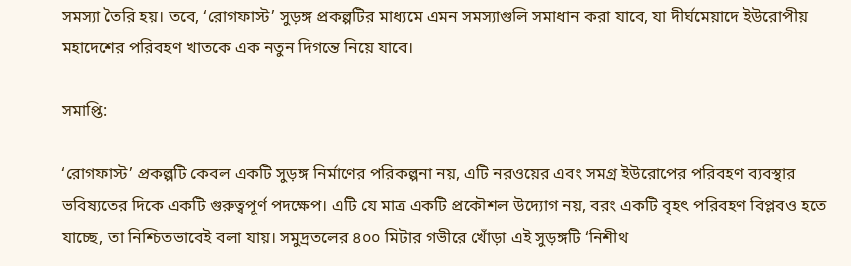সমস্যা তৈরি হয়। তবে, ‘রোগফাস্ট’ সুড়ঙ্গ প্রকল্পটির মাধ্যমে এমন সমস্যাগুলি সমাধান করা যাবে, যা দীর্ঘমেয়াদে ইউরোপীয় মহাদেশের পরিবহণ খাতকে এক নতুন দিগন্তে নিয়ে যাবে।

সমাপ্তি:

‘রোগফাস্ট’ প্রকল্পটি কেবল একটি সুড়ঙ্গ নির্মাণের পরিকল্পনা নয়, এটি নরওয়ের এবং সমগ্র ইউরোপের পরিবহণ ব্যবস্থার ভবিষ্যতের দিকে একটি গুরুত্বপূর্ণ পদক্ষেপ। এটি যে মাত্র একটি প্রকৌশল উদ্যোগ নয়, বরং একটি বৃহৎ পরিবহণ বিপ্লবও হতে যাচ্ছে, তা নিশ্চিতভাবেই বলা যায়। সমুদ্রতলের ৪০০ মিটার গভীরে খোঁড়া এই সুড়ঙ্গটি ‘নিশীথ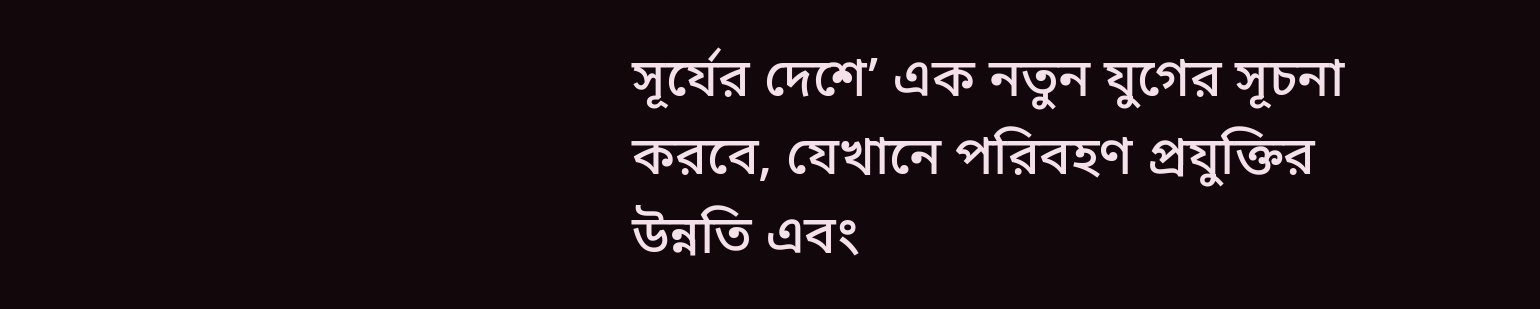সূর্যের দেশে’ এক নতুন যুগের সূচনা করবে, যেখানে পরিবহণ প্রযুক্তির উন্নতি এবং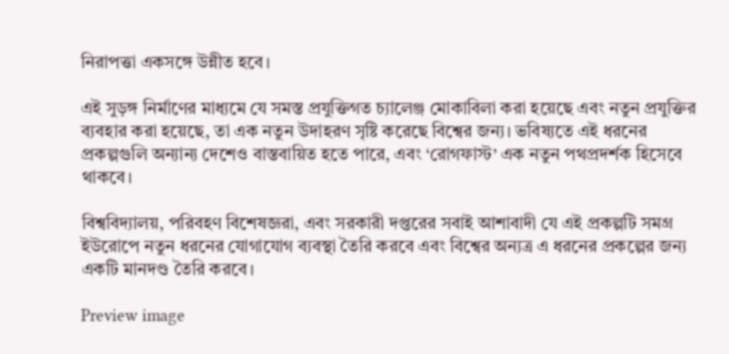নিরাপত্তা একসঙ্গে উন্নীত হবে।

এই সুড়ঙ্গ নির্মাণের মাধ্যমে যে সমস্ত প্রযুক্তিগত চ্যালেঞ্জ মোকাবিলা করা হয়েছে এবং নতুন প্রযুক্তির ব্যবহার করা হয়েছে, তা এক নতুন উদাহরণ সৃষ্টি করেছে বিশ্বের জন্য। ভবিষ্যতে এই ধরনের প্রকল্পগুলি অন্যান্য দেশেও বাস্তবায়িত হতে পারে, এবং ‘রোগফাস্ট’ এক নতুন পথপ্রদর্শক হিসেবে থাকবে।

বিশ্ববিদ্যালয়, পরিবহণ বিশেষজ্ঞরা, এবং সরকারী দপ্তরের সবাই আশাবাদী যে এই প্রকল্পটি সমগ্র ইউরোপে নতুন ধরনের যোগাযোগ ব্যবস্থা তৈরি করবে এবং বিশ্বের অন্যত্র এ ধরনের প্রকল্পের জন্য একটি মানদণ্ড তৈরি করবে।

Preview image